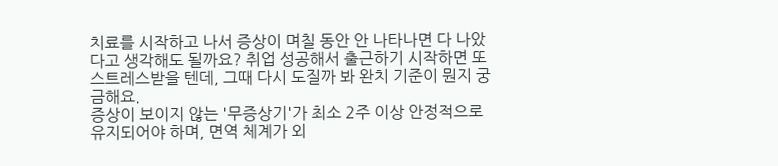치료를 시작하고 나서 증상이 며칠 동안 안 나타나면 다 나았다고 생각해도 될까요? 취업 성공해서 출근하기 시작하면 또 스트레스받을 텐데, 그때 다시 도질까 봐 완치 기준이 뭔지 궁금해요.
증상이 보이지 않는 '무증상기'가 최소 2주 이상 안정적으로 유지되어야 하며, 면역 체계가 외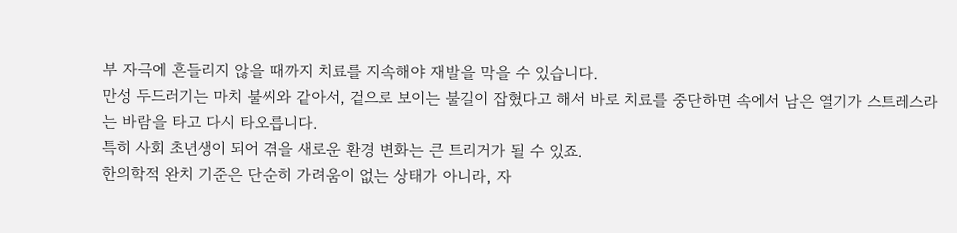부 자극에 흔들리지 않을 때까지 치료를 지속해야 재발을 막을 수 있습니다.
만성 두드러기는 마치 불씨와 같아서, 겉으로 보이는 불길이 잡혔다고 해서 바로 치료를 중단하면 속에서 남은 열기가 스트레스라는 바람을 타고 다시 타오릅니다.
특히 사회 초년생이 되어 겪을 새로운 환경 변화는 큰 트리거가 될 수 있죠.
한의학적 완치 기준은 단순히 가려움이 없는 상태가 아니라, 자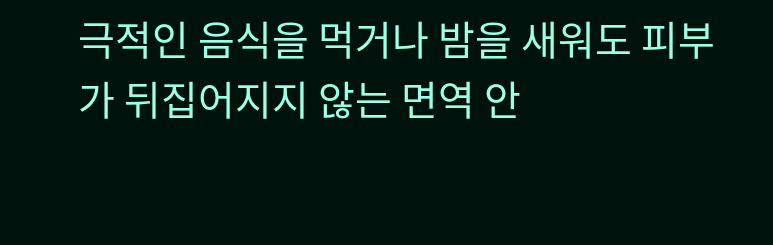극적인 음식을 먹거나 밤을 새워도 피부가 뒤집어지지 않는 면역 안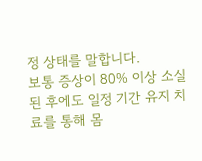정 상태를 말합니다.
보통 증상이 80% 이상 소실된 후에도 일정 기간 유지 치료를 통해 몸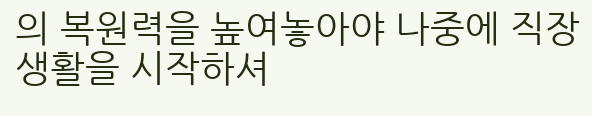의 복원력을 높여놓아야 나중에 직장 생활을 시작하셔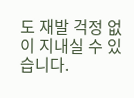도 재발 걱정 없이 지내실 수 있습니다.